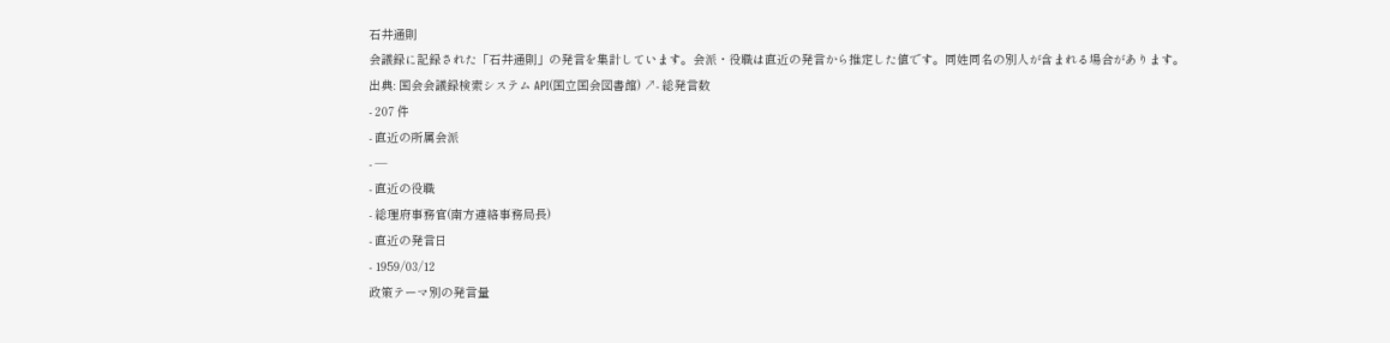石井通則
会議録に記録された「石井通則」の発言を集計しています。会派・役職は直近の発言から推定した値です。同姓同名の別人が含まれる場合があります。
出典: 国会会議録検索システム API(国立国会図書館) ↗- 総発言数
- 207 件
- 直近の所属会派
- —
- 直近の役職
- 総理府事務官(南方連絡事務局長)
- 直近の発言日
- 1959/03/12
政策テーマ別の発言量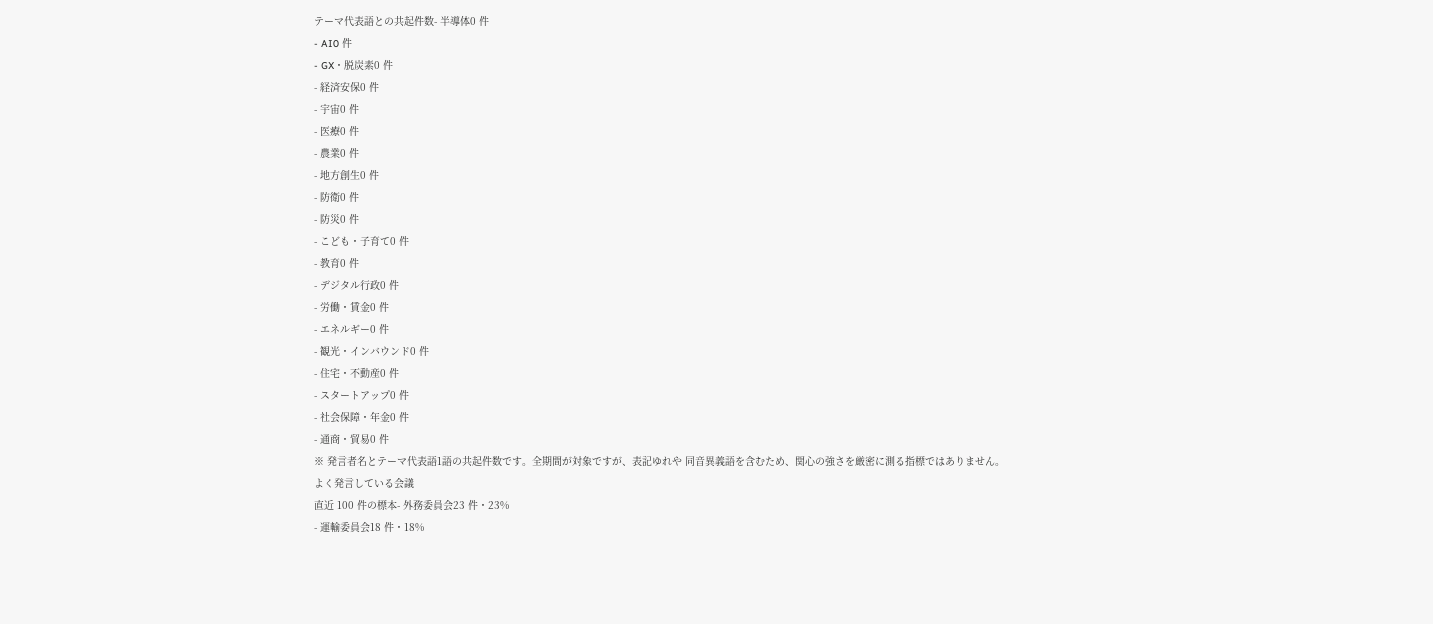テーマ代表語との共起件数- 半導体0 件
- AI0 件
- GX・脱炭素0 件
- 経済安保0 件
- 宇宙0 件
- 医療0 件
- 農業0 件
- 地方創生0 件
- 防衛0 件
- 防災0 件
- こども・子育て0 件
- 教育0 件
- デジタル行政0 件
- 労働・賃金0 件
- エネルギー0 件
- 観光・インバウンド0 件
- 住宅・不動産0 件
- スタートアップ0 件
- 社会保障・年金0 件
- 通商・貿易0 件
※ 発言者名とテーマ代表語1語の共起件数です。全期間が対象ですが、表記ゆれや 同音異義語を含むため、関心の強さを厳密に測る指標ではありません。
よく発言している会議
直近 100 件の標本- 外務委員会23 件・23%
- 運輸委員会18 件・18%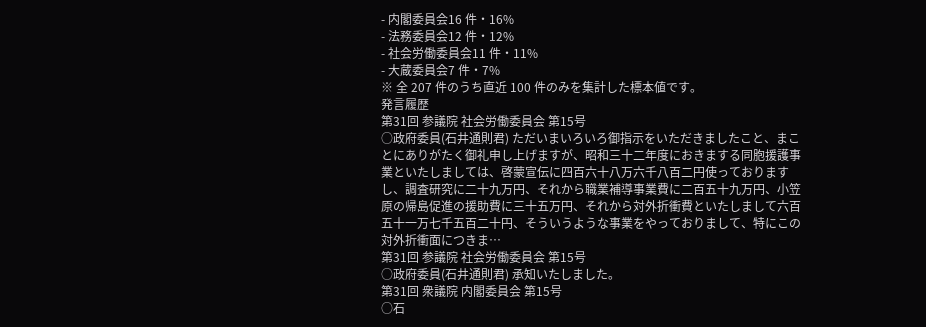- 内閣委員会16 件・16%
- 法務委員会12 件・12%
- 社会労働委員会11 件・11%
- 大蔵委員会7 件・7%
※ 全 207 件のうち直近 100 件のみを集計した標本値です。
発言履歴
第31回 参議院 社会労働委員会 第15号
○政府委員(石井通則君) ただいまいろいろ御指示をいただきましたこと、まことにありがたく御礼申し上げますが、昭和三十二年度におきまする同胞援護事業といたしましては、啓蒙宣伝に四百六十八万六千八百二円使っておりますし、調査研究に二十九万円、それから職業補導事業費に二百五十九万円、小笠原の帰島促進の援助費に三十五万円、それから対外折衝費といたしまして六百五十一万七千五百二十円、そういうような事業をやっておりまして、特にこの対外折衝面につきま…
第31回 参議院 社会労働委員会 第15号
○政府委員(石井通則君) 承知いたしました。
第31回 衆議院 内閣委員会 第15号
○石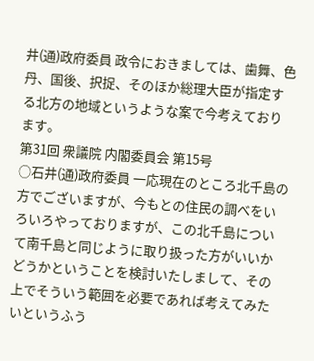井(通)政府委員 政令におきましては、歯舞、色丹、国後、択捉、そのほか総理大臣が指定する北方の地域というような案で今考えております。
第31回 衆議院 内閣委員会 第15号
○石井(通)政府委員 一応現在のところ北千島の方でございますが、今もとの住民の調べをいろいろやっておりますが、この北千島について南千島と同じように取り扱った方がいいかどうかということを検討いたしまして、その上でそういう範囲を必要であれば考えてみたいというふう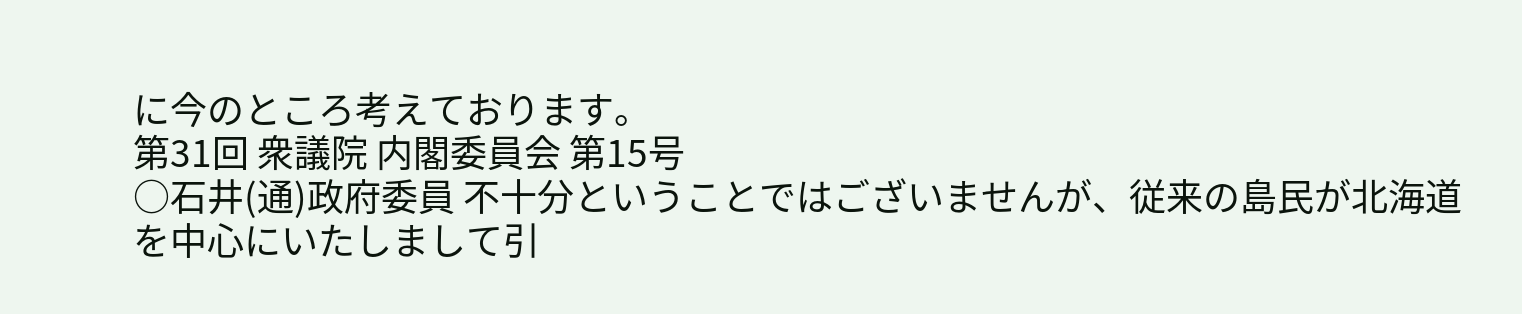に今のところ考えております。
第31回 衆議院 内閣委員会 第15号
○石井(通)政府委員 不十分ということではございませんが、従来の島民が北海道を中心にいたしまして引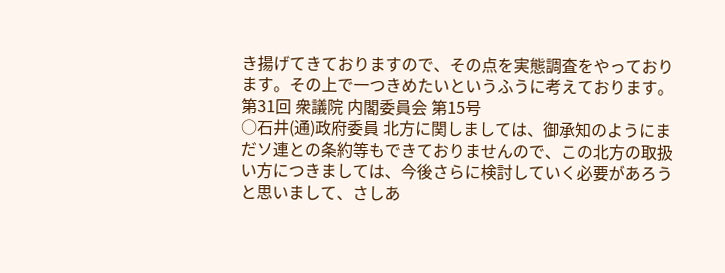き揚げてきておりますので、その点を実態調査をやっております。その上で一つきめたいというふうに考えております。
第31回 衆議院 内閣委員会 第15号
○石井(通)政府委員 北方に関しましては、御承知のようにまだソ連との条約等もできておりませんので、この北方の取扱い方につきましては、今後さらに検討していく必要があろうと思いまして、さしあ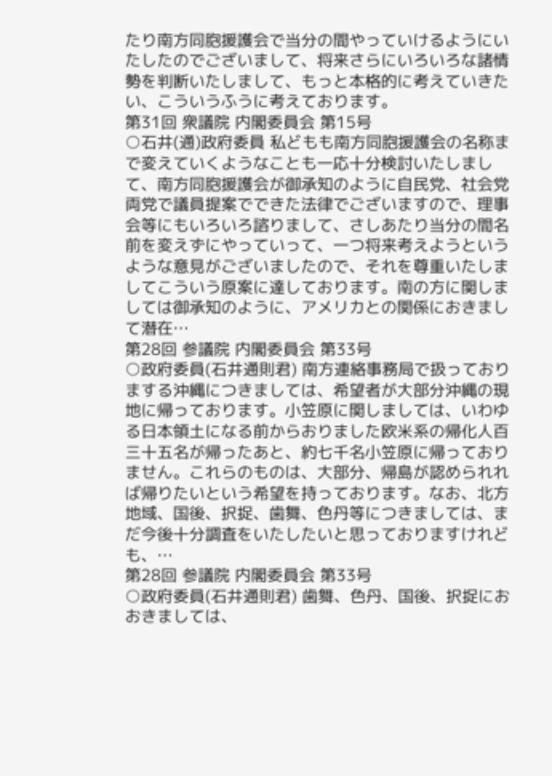たり南方同胞援護会で当分の間やっていけるようにいたしたのでございまして、将来さらにいろいろな諸情勢を判断いたしまして、もっと本格的に考えていきたい、こういうふうに考えております。
第31回 衆議院 内閣委員会 第15号
○石井(通)政府委員 私どもも南方同胞援護会の名称まで変えていくようなことも一応十分検討いたしまして、南方同胞援護会が御承知のように自民党、社会党両党で議員提案でできた法律でございますので、理事会等にもいろいろ諮りまして、さしあたり当分の間名前を変えずにやっていって、一つ将来考えようというような意見がございましたので、それを尊重いたしましてこういう原案に達しております。南の方に関しましては御承知のように、アメリカとの関係におきまして潜在…
第28回 参議院 内閣委員会 第33号
○政府委員(石井通則君) 南方連絡事務局で扱っておりまする沖縄につきましては、希望者が大部分沖縄の現地に帰っております。小笠原に関しましては、いわゆる日本領土になる前からおりました欧米系の帰化人百三十五名が帰ったあと、約七千名小笠原に帰っておりません。これらのものは、大部分、帰島が認められれば帰りたいという希望を持っております。なお、北方地域、国後、択捉、歯舞、色丹等につきましては、まだ今後十分調査をいたしたいと思っておりますけれども、…
第28回 参議院 内閣委員会 第33号
○政府委員(石井通則君) 歯舞、色丹、国後、択捉におおきましては、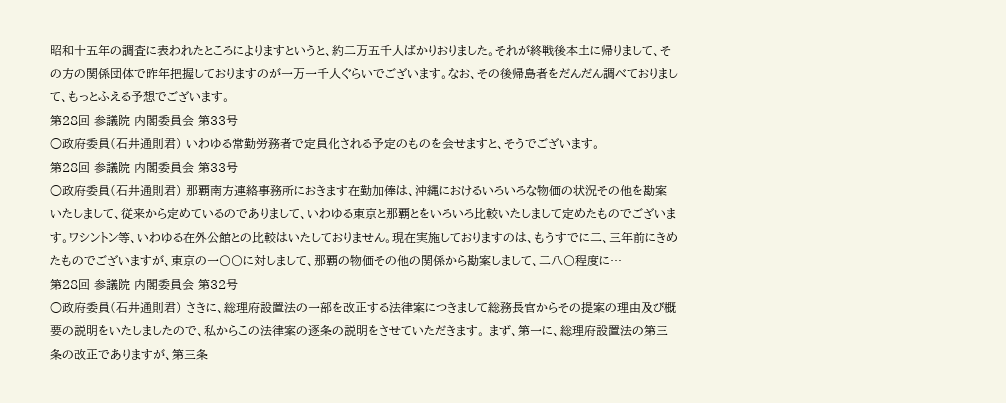昭和十五年の調査に表われたところによりますというと、約二万五千人ばかりおりました。それが終戦後本土に帰りまして、その方の関係団体で昨年把握しておりますのが一万一千人ぐらいでございます。なお、その後帰島者をだんだん調べておりまして、もっとふえる予想でございます。
第28回 参議院 内閣委員会 第33号
○政府委員(石井通則君) いわゆる常勤労務者で定員化される予定のものを会せますと、そうでございます。
第28回 参議院 内閣委員会 第33号
○政府委員(石井通則君) 那覇南方連絡事務所におきます在勤加俸は、沖縄におけるいろいろな物価の状況その他を勘案いたしまして、従来から定めているのでありまして、いわゆる東京と那覇とをいろいろ比較いたしまして定めたものでございます。ワシントン等、いわゆる在外公館との比較はいたしておりません。現在実施しておりますのは、もうすでに二、三年前にきめたものでございますが、東京の一〇〇に対しまして、那覇の物価その他の関係から勘案しまして、二八〇程度に…
第28回 参議院 内閣委員会 第32号
○政府委員(石井通則君) さきに、総理府設置法の一部を改正する法律案につきまして総務長官からその提案の理由及び概要の説明をいたしましたので、私からこの法律案の逐条の説明をさせていただきます。 まず、第一に、総理府設置法の第三条の改正でありますが、第三条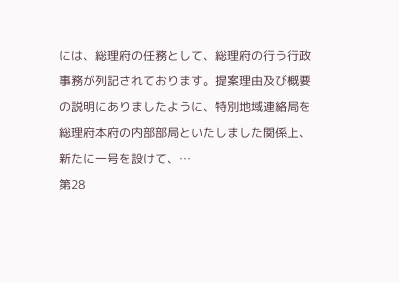には、総理府の任務として、総理府の行う行政事務が列記されております。提案理由及び概要の説明にありましたように、特別地域連絡局を総理府本府の内部部局といたしました関係上、新たに一号を設けて、…
第28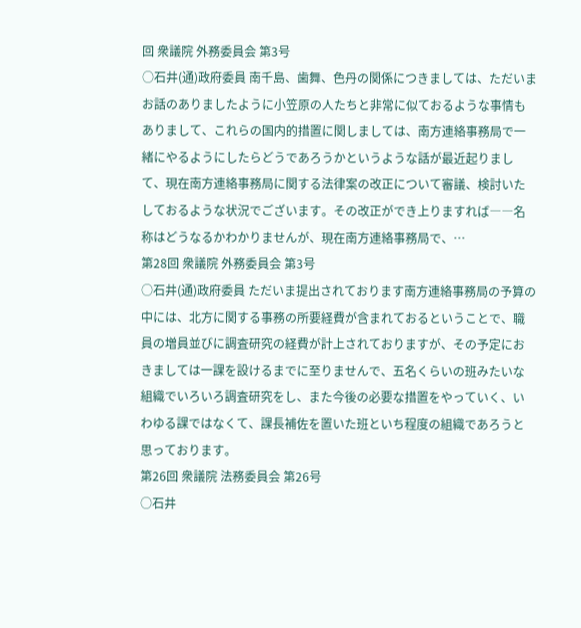回 衆議院 外務委員会 第3号
○石井(通)政府委員 南千島、歯舞、色丹の関係につきましては、ただいまお話のありましたように小笠原の人たちと非常に似ておるような事情もありまして、これらの国内的措置に関しましては、南方連絡事務局で一緒にやるようにしたらどうであろうかというような話が最近起りまして、現在南方連絡事務局に関する法律案の改正について審議、検討いたしておるような状況でございます。その改正ができ上りますれば――名称はどうなるかわかりませんが、現在南方連絡事務局で、…
第28回 衆議院 外務委員会 第3号
○石井(通)政府委員 ただいま提出されております南方連絡事務局の予算の中には、北方に関する事務の所要経費が含まれておるということで、職員の増員並びに調査研究の経費が計上されておりますが、その予定におきましては一課を設けるまでに至りませんで、五名くらいの班みたいな組織でいろいろ調査研究をし、また今後の必要な措置をやっていく、いわゆる課ではなくて、課長補佐を置いた班といち程度の組織であろうと思っております。
第26回 衆議院 法務委員会 第26号
○石井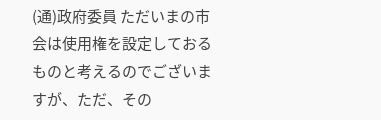(通)政府委員 ただいまの市会は使用権を設定しておるものと考えるのでございますが、ただ、その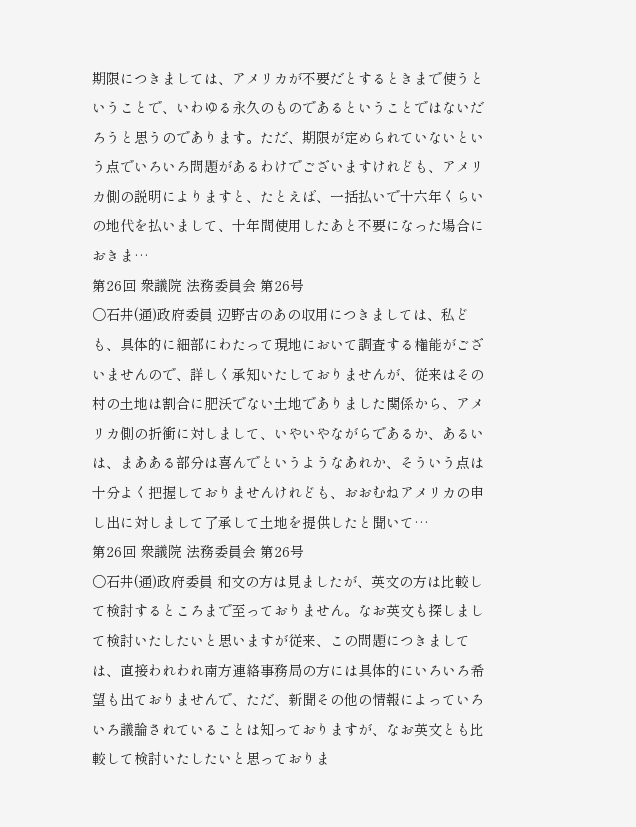期限につきましては、アメリカが不要だとするときまで使うということで、いわゆる永久のものであるということではないだろうと思うのであります。ただ、期限が定められていないという点でいろいろ問題があるわけでございますけれども、アメリカ側の説明によりますと、たとえば、一括払いで十六年くらいの地代を払いまして、十年間使用したあと不要になった場合におきま…
第26回 衆議院 法務委員会 第26号
○石井(通)政府委員 辺野古のあの収用につきましては、私ども、具体的に細部にわたって現地において調査する権能がございませんので、詳しく承知いたしておりませんが、従来はその村の土地は割合に肥沃でない土地でありました関係から、アメリカ側の折衝に対しまして、いやいやながらであるか、あるいは、まあある部分は喜んでというようなあれか、そういう点は十分よく把握しておりませんけれども、おおむねアメリカの申し出に対しまして了承して土地を提供したと聞いて…
第26回 衆議院 法務委員会 第26号
○石井(通)政府委員 和文の方は見ましたが、英文の方は比較して検討するところまで至っておりません。なお英文も探しまして検討いたしたいと思いますが従来、この問題につきましては、直接われわれ南方連絡事務局の方には具体的にいろいろ希望も出ておりませんで、ただ、新聞その他の情報によっていろいろ議論されていることは知っておりますが、なお英文とも比較して検討いたしたいと思っておりま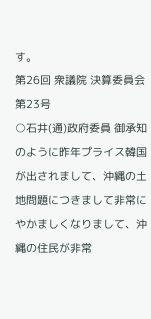す。
第26回 衆議院 決算委員会 第23号
○石井(通)政府委員 御承知のように昨年プライス韓国が出されまして、沖縄の土地問題につきまして非常にやかましくなりまして、沖縄の住民が非常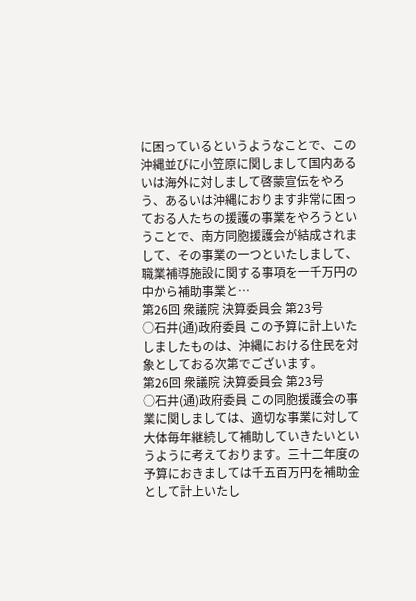に困っているというようなことで、この沖縄並びに小笠原に関しまして国内あるいは海外に対しまして啓蒙宣伝をやろう、あるいは沖縄におります非常に困っておる人たちの援護の事業をやろうということで、南方同胞援護会が結成されまして、その事業の一つといたしまして、職業補導施設に関する事項を一千万円の中から補助事業と…
第26回 衆議院 決算委員会 第23号
○石井(通)政府委員 この予算に計上いたしましたものは、沖縄における住民を対象としておる次第でございます。
第26回 衆議院 決算委員会 第23号
○石井(通)政府委員 この同胞援護会の事業に関しましては、適切な事業に対して大体毎年継続して補助していきたいというように考えております。三十二年度の予算におきましては千五百万円を補助金として計上いたし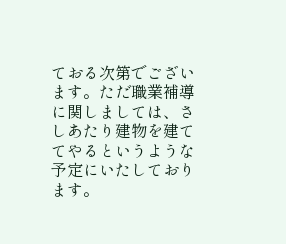ておる次第でございます。ただ職業補導に関しましては、さしあたり建物を建ててやるというような予定にいたしております。